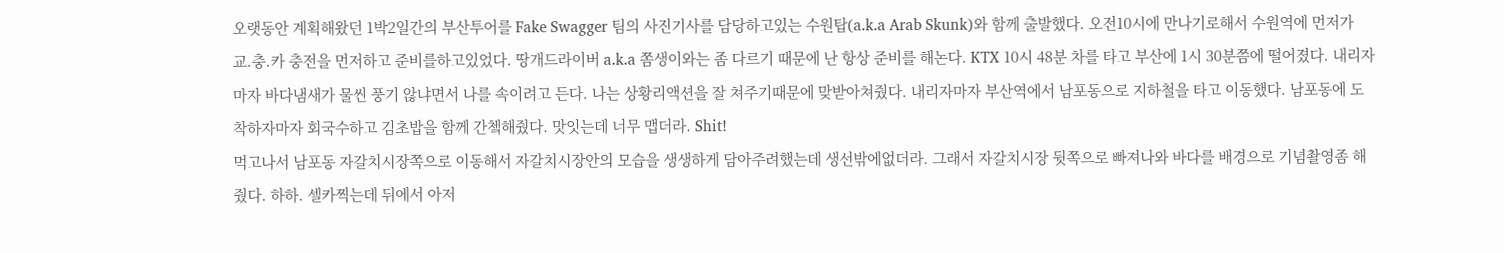오랫동안 계획해왔던 1박2일간의 부산투어를 Fake Swagger 팀의 사진기사를 담당하고있는 수원탑(a.k.a Arab Skunk)와 함께 출발했다. 오전10시에 만나기로해서 수원역에 먼저가 교.충.카 충전을 먼저하고 준비를하고있었다. 땅개드라이버 a.k.a 쫌생이와는 좀 다르기 때문에 난 항상 준비를 해논다. KTX 10시 48분 차를 타고 부산에 1시 30분쯤에 떨어졌다. 내리자마자 바다냄새가 물씬 풍기 않냐면서 나를 속이려고 든다. 나는 상황리액션을 잘 쳐주기때문에 맞받아쳐줬다. 내리자마자 부산역에서 남포동으로 지하철을 타고 이동했다. 남포동에 도착하자마자 회국수하고 김초밥을 함께 간쳌해줬다. 맛잇는데 너무 맵더라. Shit!
먹고나서 남포동 자갈치시장쪽으로 이동해서 자갈치시장안의 모습을 생생하게 담아주려했는데 생선밖에없더라. 그래서 자갈치시장 뒷쪽으로 빠져나와 바다를 배경으로 기념촬영좀 해줬다. 하하. 셀카찍는데 뒤에서 아저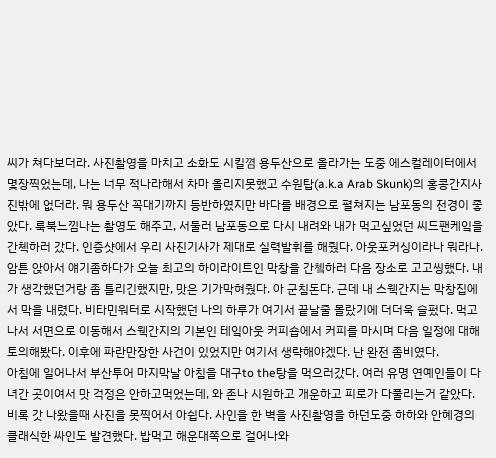씨가 쳐다보더라. 사진촬영을 마치고 소화도 시킬꼄 용두산으로 올라가는 도중 에스컬레이터에서 몇장찍었는데, 나는 너무 적나라해서 차마 올리지못했고 수원탑(a.k.a Arab Skunk)의 홍콩간지사진밖에 없더라. 뭐 용두산 꼭대기까지 등반하였지만 바다를 배경으로 펼쳐지는 남포동의 전경이 좋았다. 룩북느낌나는 촬영도 해주고, 서둘러 남포동으로 다시 내려와 내가 먹고싶었던 씨드팬케잌을 간첵하러 갔다. 인증샷에서 우리 사진기사가 제대로 실력발휘를 해줬다. 아웃포커싱이라나 뭐라나. 암튼 앉아서 얘기좀하다가 오늘 최고의 하이라이트인 막창을 간쳌하러 다음 장소로 고고씽했다. 내가 생각했던거랑 좀 틀리긴했지만, 맛은 기가막혀줬다. 아 군침돈다. 근데 내 스웩간지는 막창집에서 막을 내렸다. 비타민워터로 시작했던 나의 하루가 여기서 끝날줄 몰랐기에 더더욱 슬펐다. 먹고나서 서면으로 이동해서 스웩간지의 기본인 테잌아웃 커피숍에서 커피를 마시며 다음 일정에 대해 토의해봤다. 이후에 파란만장한 사건이 있었지만 여기서 생략해야겠다. 난 완전 좀비였다.
아침에 일어나서 부산투어 마지막날 아침을 대구to the탕을 먹으러갔다. 여러 유명 연예인들이 다녀간 곳이여서 맛 걱정은 안하고먹었는데, 와 존나 시원하고 개운하고 피로가 다풀리는거 같았다. 비록 갓 나왔을때 사진을 못찍어서 아쉽다. 사인을 한 벽을 사진촬영을 하던도중 하하와 안혜경의 클래식한 싸인도 발견했다. 밥먹고 해운대쪽으로 걸어나와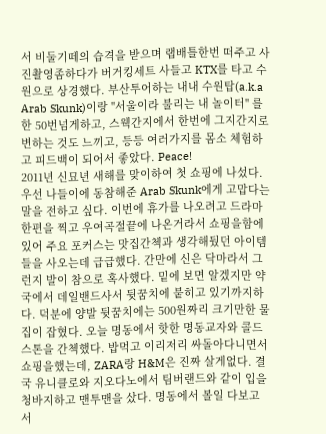서 비둘기떼의 습격을 받으며 랩배틀한번 떠주고 사진촬영좀하다가 버거킹세트 사들고 KTX를 타고 수원으로 상경했다. 부산투어하는 내내 수원탑(a.k.a Arab Skunk)이랑 "서울이라 불리는 내 놀이터" 를 한 50번넘게하고, 스웩간지에서 한번에 그지간지로 변하는 것도 느끼고, 등등 여러가지를 몸소 체험하고 피드백이 되어서 좋았다. Peace!
2011년 신묘년 새해를 맞이하여 첫 쇼핑에 나섰다. 우선 나들이에 동참해준 Arab Skunk에게 고맙다는 말을 전하고 싶다. 이번에 휴가를 나오려고 드라마한편을 찍고 우여곡절끝에 나온거라서 쇼핑을함에있어 주요 포커스는 맛집간첵과 생각해뒀던 아이템들을 사오는데 급급했다. 간만에 신은 닥마라서 그런지 발이 참으로 혹사했다. 밑에 보면 알겠지만 약국에서 데일밴드사서 뒷꿈치에 붙히고 있기까지하다. 덕분에 양발 뒷꿈치에는 500원짜리 크기만한 물집이 잡혔다. 오늘 명동에서 핫한 명동교자와 콜드스톤을 간첵했다. 밥먹고 이리저리 싸돌아다니면서 쇼핑을했는데, ZARA랑 H&M은 진짜 살게없다. 결국 유니클로와 지오다노에서 팀버랜드와 같이 입을 청바지하고 맨투맨을 샀다. 명동에서 볼일 다보고 서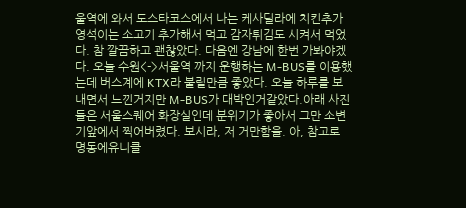울역에 와서 도스타코스에서 나는 케사딜라에 치킨추가 영석이는 소고기 추가해서 먹고 감자튀김도 시켜서 먹었다. 참 깔끔하고 괜찮았다. 다음엔 강남에 한번 가봐야겠다. 오늘 수원<->서울역 까지 운행하는 M-BUS를 이용했는데 버스계에 KTX라 불릴만큼 좋았다. 오늘 하루를 보내면서 느낀거지만 M-BUS가 대박인거같았다.아래 사진들은 서울스퀘어 화장실인데 분위기가 좋아서 그만 소변기앞에서 찍어버렸다. 보시라, 저 거만함을. 아, 참고로 명동에유니클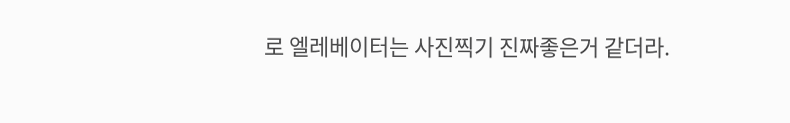로 엘레베이터는 사진찍기 진짜좋은거 같더라.